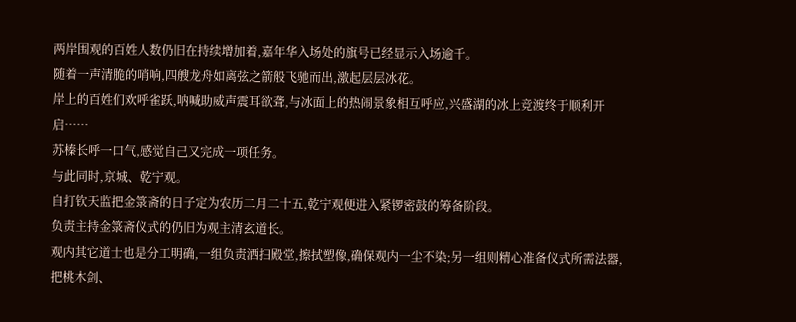两岸围观的百姓人数仍旧在持续增加着,嘉年华入场处的旗号已经显示入场逾千。
随着一声清脆的哨响,四艘龙舟如离弦之箭般飞驰而出,激起层层冰花。
岸上的百姓们欢呼雀跃,呐喊助威声震耳欲聋,与冰面上的热闹景象相互呼应,兴盛湖的冰上竞渡终于顺利开启……
苏榛长呼一口气,感觉自己又完成一项任务。
与此同时,京城、乾宁观。
自打钦天监把金箓斋的日子定为农历二月二十五,乾宁观便进入紧锣密鼓的筹备阶段。
负责主持金箓斋仪式的仍旧为观主清玄道长。
观内其它道士也是分工明确,一组负责洒扫殿堂,擦拭塑像,确保观内一尘不染;另一组则精心准备仪式所需法器,把桃木剑、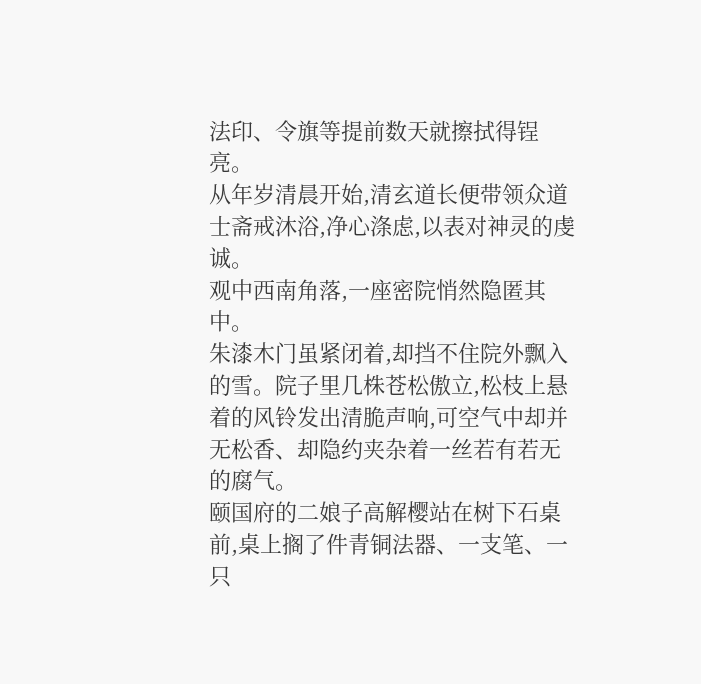法印、令旗等提前数天就擦拭得锃亮。
从年岁清晨开始,清玄道长便带领众道士斋戒沐浴,净心涤虑,以表对神灵的虔诚。
观中西南角落,一座密院悄然隐匿其中。
朱漆木门虽紧闭着,却挡不住院外飘入的雪。院子里几株苍松傲立,松枝上悬着的风铃发出清脆声响,可空气中却并无松香、却隐约夹杂着一丝若有若无的腐气。
颐国府的二娘子高解樱站在树下石桌前,桌上搁了件青铜法器、一支笔、一只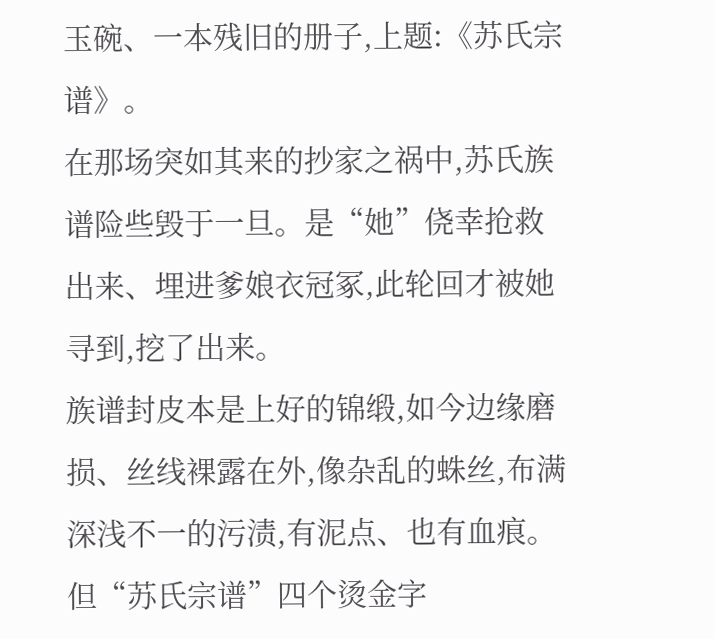玉碗、一本残旧的册子,上题:《苏氏宗谱》。
在那场突如其来的抄家之祸中,苏氏族谱险些毁于一旦。是“她”侥幸抢救出来、埋进爹娘衣冠冢,此轮回才被她寻到,挖了出来。
族谱封皮本是上好的锦缎,如今边缘磨损、丝线裸露在外,像杂乱的蛛丝,布满深浅不一的污渍,有泥点、也有血痕。
但“苏氏宗谱”四个烫金字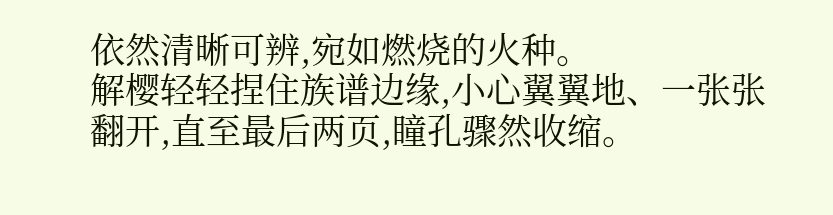依然清晰可辨,宛如燃烧的火种。
解樱轻轻捏住族谱边缘,小心翼翼地、一张张翻开,直至最后两页,瞳孔骤然收缩。